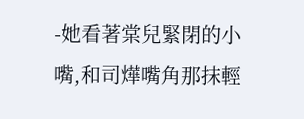-她看著棠兒緊閉的小嘴,和司燁嘴角那抹輕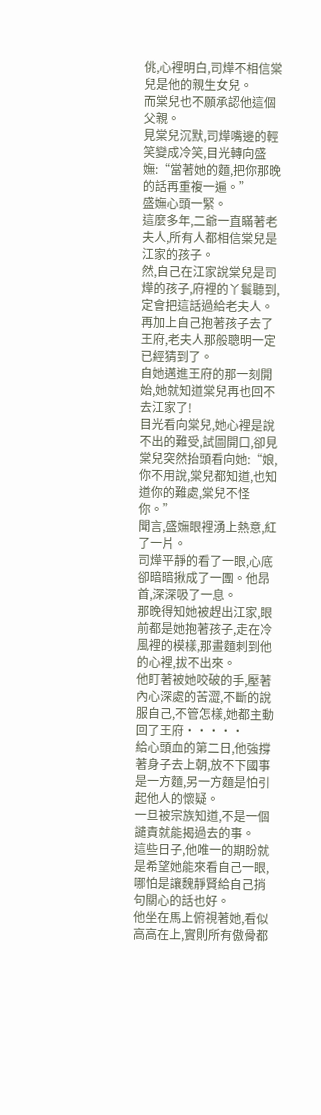佻,心裡明白,司燁不相信棠兒是他的親生女兒。
而棠兒也不願承認他這個父親。
見棠兒沉默,司燁嘴邊的輕笑變成冷笑,目光轉向盛嫵:“當著她的麵,把你那晚的話再重複一遍。”
盛嫵心頭一緊。
這麼多年,二爺一直瞞著老夫人,所有人都相信棠兒是江家的孩子。
然,自己在江家說棠兒是司燁的孩子,府裡的丫鬟聽到,定會把這話過給老夫人。
再加上自己抱著孩子去了王府,老夫人那般聰明一定已經猜到了。
自她邁進王府的那一刻開始,她就知道棠兒再也回不去江家了!
目光看向棠兒,她心裡是說不出的難受,試圖開口,卻見棠兒突然抬頭看向她:“娘,你不用說,棠兒都知道,也知道你的難處,棠兒不怪你。”
聞言,盛嫵眼裡湧上熱意,紅了一片。
司燁平靜的看了一眼,心底卻暗暗揪成了一團。他昂首,深深吸了一息。
那晚得知她被趕出江家,眼前都是她抱著孩子,走在冷風裡的模樣,那畫麵刺到他的心裡,拔不出來。
他盯著被她咬破的手,壓著內心深處的苦澀,不斷的說服自己,不管怎樣,她都主動回了王府·····
給心頭血的第二日,他強撐著身子去上朝,放不下國事是一方麵,另一方麵是怕引起他人的懷疑。
一旦被宗族知道,不是一個譴責就能揭過去的事。
這些日子,他唯一的期盼就是希望她能來看自己一眼,哪怕是讓魏靜賢給自己捎句關心的話也好。
他坐在馬上俯視著她,看似高高在上,實則所有傲骨都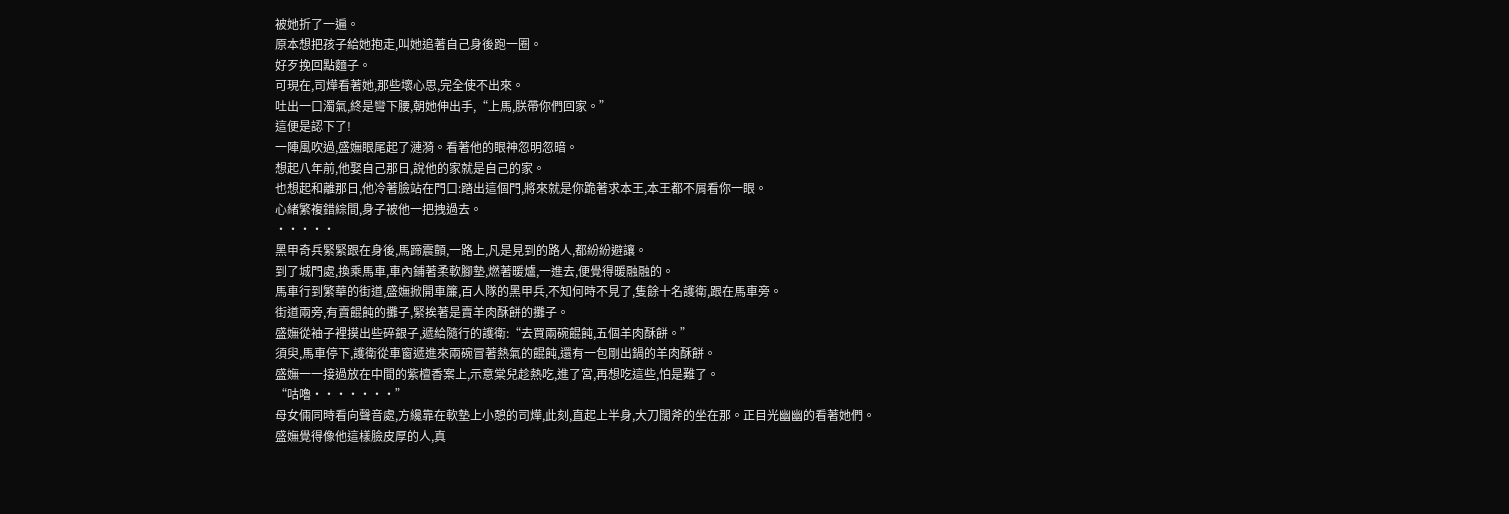被她折了一遍。
原本想把孩子給她抱走,叫她追著自己身後跑一圈。
好歹挽回點麵子。
可現在,司燁看著她,那些壞心思,完全使不出來。
吐出一口濁氣,終是彎下腰,朝她伸出手,“上馬,朕帶你們回家。”
這便是認下了!
一陣風吹過,盛嫵眼尾起了漣漪。看著他的眼神忽明忽暗。
想起八年前,他娶自己那日,說他的家就是自己的家。
也想起和離那日,他冷著臉站在門口:踏出這個門,將來就是你跪著求本王,本王都不屑看你一眼。
心緒繁複錯綜間,身子被他一把拽過去。
·····
黑甲奇兵緊緊跟在身後,馬蹄震顫,一路上,凡是見到的路人,都紛紛避讓。
到了城門處,換乘馬車,車內鋪著柔軟腳墊,燃著暖爐,一進去,便覺得暖融融的。
馬車行到繁華的街道,盛嫵掀開車簾,百人隊的黑甲兵,不知何時不見了,隻餘十名護衛,跟在馬車旁。
街道兩旁,有賣餛飩的攤子,緊挨著是賣羊肉酥餅的攤子。
盛嫵從袖子裡摸出些碎銀子,遞給隨行的護衛:“去買兩碗餛飩,五個羊肉酥餅。”
須臾,馬車停下,護衛從車窗遞進來兩碗冒著熱氣的餛飩,還有一包剛出鍋的羊肉酥餅。
盛嫵一一接過放在中間的紫檀香案上,示意棠兒趁熱吃,進了宮,再想吃這些,怕是難了。
“咕嚕·······”
母女倆同時看向聲音處,方纔靠在軟墊上小憩的司燁,此刻,直起上半身,大刀闊斧的坐在那。正目光幽幽的看著她們。
盛嫵覺得像他這樣臉皮厚的人,真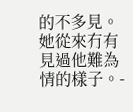的不多見。她從來冇有見過他難為情的樣子。-